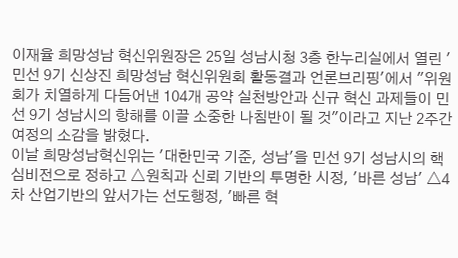이재율 희망성남 혁신위원장은 25일 성남시청 3층 한누리실에서 열린 '민선 9기 신상진 희망성남 혁신위원회 활동결과 언론브리핑'에서 "위원회가 치열하게 다듬어낸 104개 공약 실천방안과 신규 혁신 과제들이 민선 9기 성남시의 항해를 이끌 소중한 나침반이 될 것"이라고 지난 2주간 여정의 소감을 밝혔다.
이날 희망성남혁신위는 '대한민국 기준, 성남'을 민선 9기 성남시의 핵심비전으로 정하고 △원칙과 신뢰 기반의 투명한 시정, '바른 성남' △4차 산업기반의 앞서가는 선도행정, '빠른 혁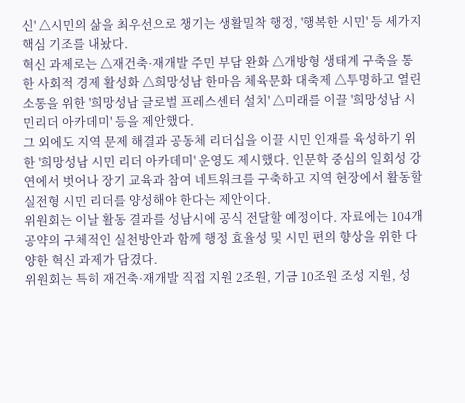신' △시민의 삶을 최우선으로 챙기는 생활밀착 행정, '행복한 시민' 등 세가지 핵심 기조를 내놨다.
혁신 과제로는 △재건축·재개발 주민 부담 완화 △개방형 생태계 구축을 통한 사회적 경제 활성화 △희망성남 한마음 체육문화 대축제 △투명하고 열린 소통을 위한 '희망성남 글로벌 프레스센터 설치' △미래를 이끌 '희망성남 시민리더 아카데미' 등을 제안했다.
그 외에도 지역 문제 해결과 공동체 리더십을 이끌 시민 인재를 육성하기 위한 '희망성남 시민 리더 아카데미' 운영도 제시했다. 인문학 중심의 일회성 강연에서 벗어나 장기 교육과 참여 네트워크를 구축하고 지역 현장에서 활동할 실전형 시민 리더를 양성해야 한다는 제안이다.
위원회는 이날 활동 결과를 성남시에 공식 전달할 예정이다. 자료에는 104개 공약의 구체적인 실천방안과 함께 행정 효율성 및 시민 편의 향상을 위한 다양한 혁신 과제가 담겼다.
위원회는 특히 재건축·재개발 직접 지원 2조원, 기금 10조원 조성 지원, 성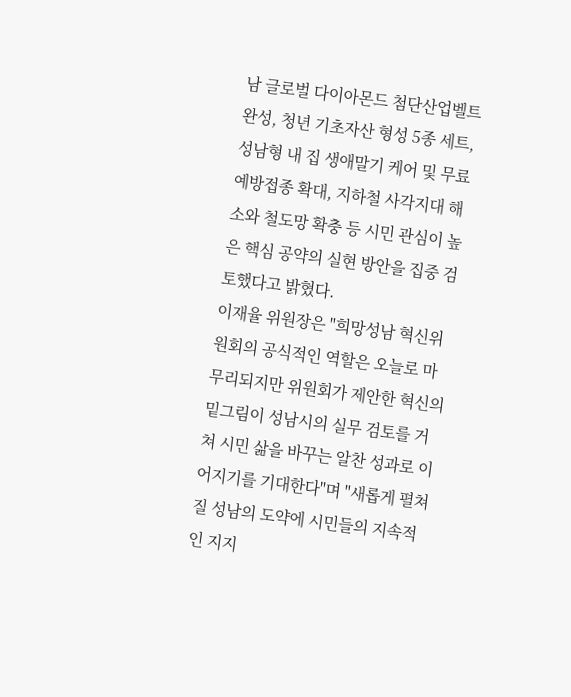남 글로벌 다이아몬드 첨단산업벨트 완성, 청년 기초자산 형성 5종 세트, 성남형 내 집 생애말기 케어 및 무료 예방접종 확대, 지하철 사각지대 해소와 철도망 확충 등 시민 관심이 높은 핵심 공약의 실현 방안을 집중 검토했다고 밝혔다.
이재율 위원장은 "희망성남 혁신위원회의 공식적인 역할은 오늘로 마무리되지만 위원회가 제안한 혁신의 밑그림이 성남시의 실무 검토를 거쳐 시민 삶을 바꾸는 알찬 성과로 이어지기를 기대한다"며 "새롭게 펼쳐질 성남의 도약에 시민들의 지속적인 지지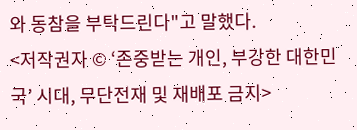와 동참을 부탁드린다"고 말했다.
<저작권자 © ‘존중받는 개인, 부강한 대한민국’ 시대, 무단전재 및 재배포 금지>